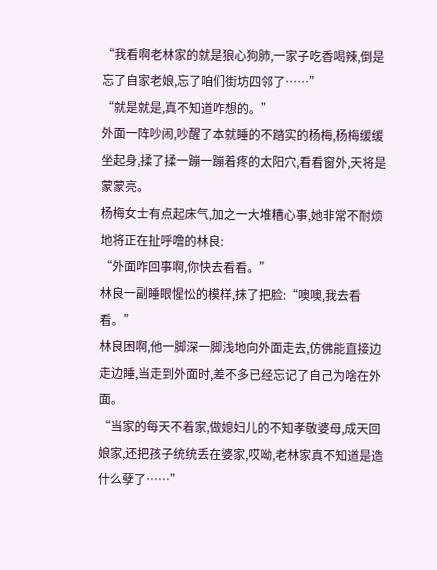“我看啊老林家的就是狼心狗肺,一家子吃香喝辣,倒是忘了自家老娘,忘了咱们街坊四邻了……”
“就是就是,真不知道咋想的。”
外面一阵吵闹,吵醒了本就睡的不踏实的杨梅,杨梅缓缓坐起身,揉了揉一蹦一蹦着疼的太阳穴,看看窗外,天将是蒙蒙亮。
杨梅女士有点起床气,加之一大堆糟心事,她非常不耐烦地将正在扯呼噜的林良:
“外面咋回事啊,你快去看看。”
林良一副睡眼惺忪的模样,抹了把脸:“噢噢,我去看看。”
林良困啊,他一脚深一脚浅地向外面走去,仿佛能直接边走边睡,当走到外面时,差不多已经忘记了自己为啥在外面。
“当家的每天不着家,做媳妇儿的不知孝敬婆母,成天回娘家,还把孩子统统丢在婆家,哎呦,老林家真不知道是造什么孽了……”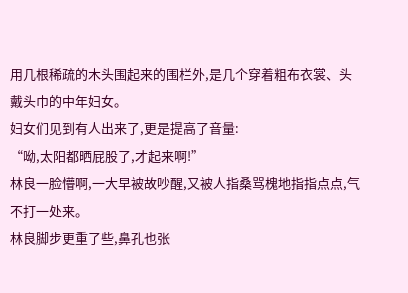用几根稀疏的木头围起来的围栏外,是几个穿着粗布衣裳、头戴头巾的中年妇女。
妇女们见到有人出来了,更是提高了音量:
“呦,太阳都晒屁股了,才起来啊!”
林良一脸懵啊,一大早被故吵醒,又被人指桑骂槐地指指点点,气不打一处来。
林良脚步更重了些,鼻孔也张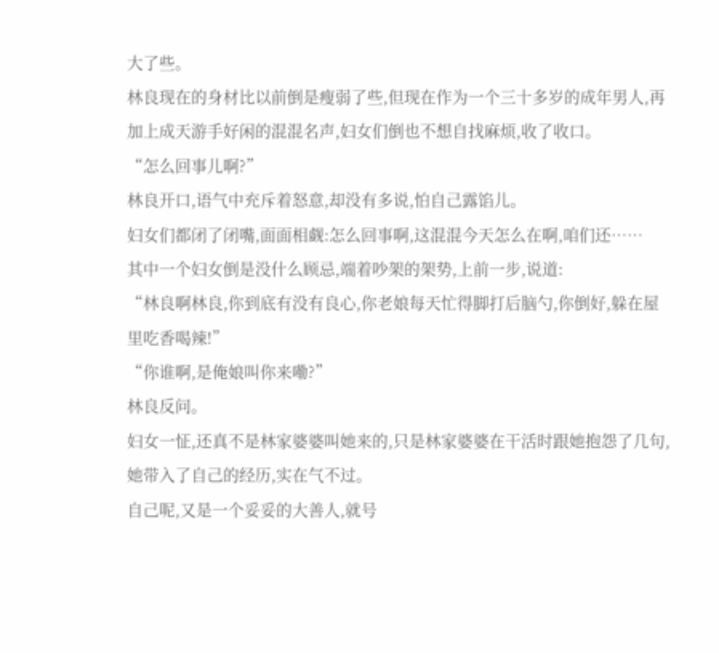大了些。
林良现在的身材比以前倒是瘦弱了些,但现在作为一个三十多岁的成年男人,再加上成天游手好闲的混混名声,妇女们倒也不想自找麻烦,收了收口。
“怎么回事儿啊?”
林良开口,语气中充斥着怒意,却没有多说,怕自己露馅儿。
妇女们都闭了闭嘴,面面相觑:怎么回事啊,这混混今天怎么在啊,咱们还……
其中一个妇女倒是没什么顾忌,端着吵架的架势,上前一步,说道:
“林良啊林良,你到底有没有良心,你老娘每天忙得脚打后脑勺,你倒好,躲在屋里吃香喝辣!”
“你谁啊,是俺娘叫你来嘞?”
林良反问。
妇女一怔,还真不是林家婆婆叫她来的,只是林家婆婆在干活时跟她抱怨了几句,她带入了自己的经历,实在气不过。
自己呢,又是一个妥妥的大善人,就号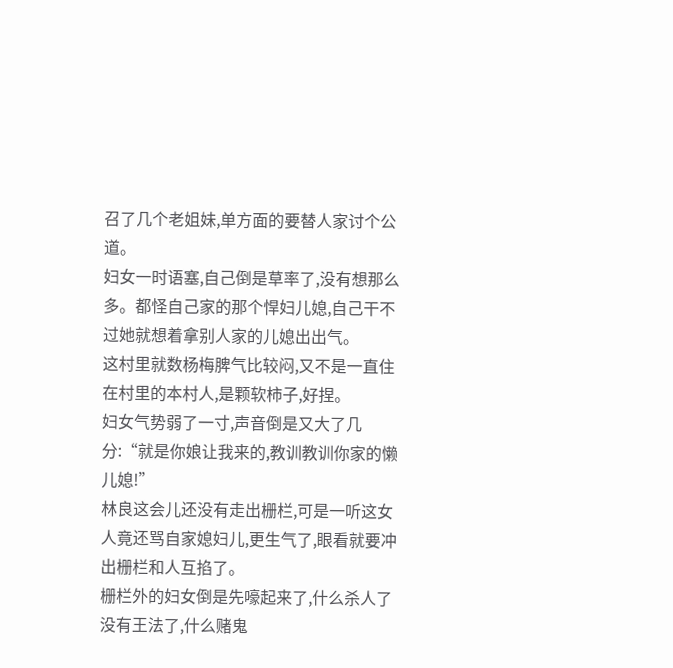召了几个老姐妹,单方面的要替人家讨个公道。
妇女一时语塞,自己倒是草率了,没有想那么多。都怪自己家的那个悍妇儿媳,自己干不过她就想着拿别人家的儿媳出出气。
这村里就数杨梅脾气比较闷,又不是一直住在村里的本村人,是颗软柿子,好捏。
妇女气势弱了一寸,声音倒是又大了几分:“就是你娘让我来的,教训教训你家的懒儿媳!”
林良这会儿还没有走出栅栏,可是一听这女人竟还骂自家媳妇儿,更生气了,眼看就要冲出栅栏和人互掐了。
栅栏外的妇女倒是先嚎起来了,什么杀人了没有王法了,什么赌鬼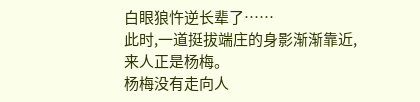白眼狼忤逆长辈了……
此时,一道挺拔端庄的身影渐渐靠近,来人正是杨梅。
杨梅没有走向人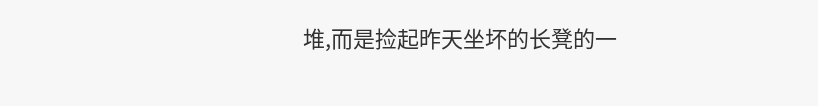堆,而是捡起昨天坐坏的长凳的一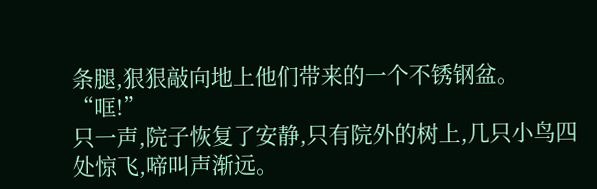条腿,狠狠敲向地上他们带来的一个不锈钢盆。
“哐!”
只一声,院子恢复了安静,只有院外的树上,几只小鸟四处惊飞,啼叫声渐远。